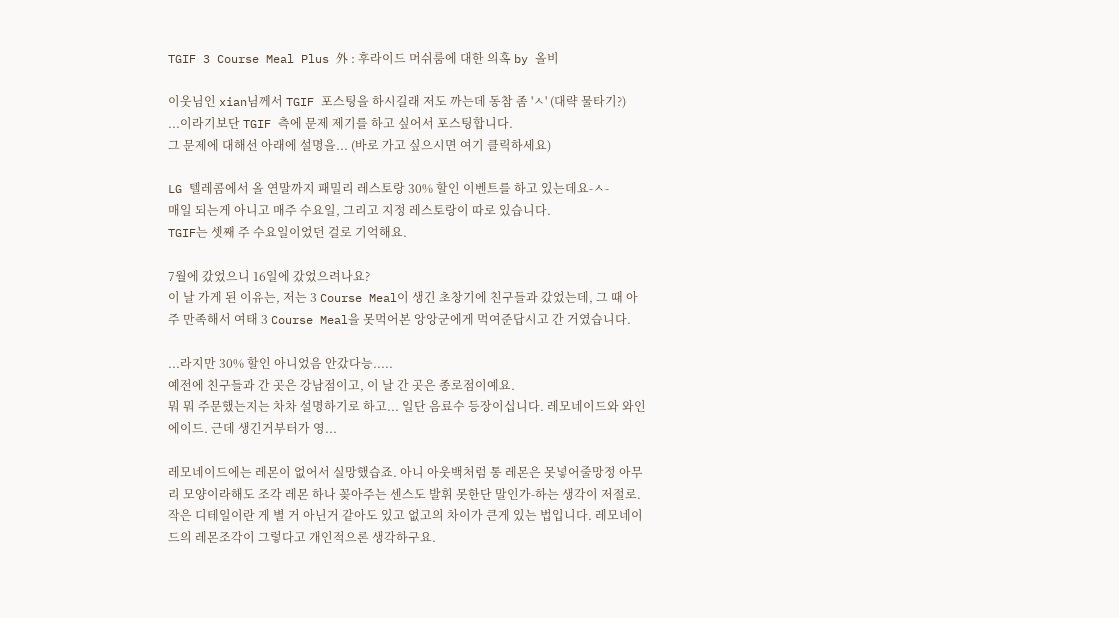TGIF 3 Course Meal Plus 外 : 후라이드 머쉬룸에 대한 의혹 by 올비

이웃님인 xian님께서 TGIF 포스팅을 하시길래 저도 까는데 동참 좀 'ㅅ' (대략 물타기?)
...이라기보단 TGIF 측에 문제 제기를 하고 싶어서 포스팅합니다.
그 문제에 대해선 아래에 설명을... (바로 가고 싶으시면 여기 클릭하세요)

LG 텔레콤에서 올 연말까지 패밀리 레스토랑 30% 할인 이벤트를 하고 있는데요-ㅅ-
매일 되는게 아니고 매주 수요일, 그리고 지정 레스토랑이 따로 있습니다.
TGIF는 셋째 주 수요일이었던 걸로 기억해요.

7월에 갔었으니 16일에 갔었으려나요?
이 날 가게 된 이유는, 저는 3 Course Meal이 생긴 초창기에 친구들과 갔었는데, 그 때 아주 만족해서 여태 3 Course Meal을 못먹어본 앙앙군에게 먹여준답시고 간 거였습니다.

...라지만 30% 할인 아니었음 안갔다능.....
예전에 친구들과 간 곳은 강남점이고, 이 날 간 곳은 종로점이예요.
뭐 뭐 주문했는지는 차차 설명하기로 하고... 일단 음료수 등장이십니다. 레모네이드와 와인에이드. 근데 생긴거부터가 영...

레모네이드에는 레몬이 없어서 실망했습죠. 아니 아웃백처럼 통 레몬은 못넣어줄망정 아무리 모양이라해도 조각 레몬 하나 꽂아주는 센스도 발휘 못한단 말인가-하는 생각이 저절로. 작은 디테일이란 게 별 거 아닌거 같아도 있고 없고의 차이가 큰게 있는 법입니다. 레모네이드의 레몬조각이 그렇다고 개인적으론 생각하구요.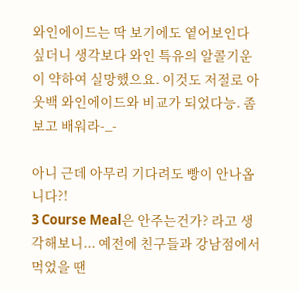와인에이드는 딱 보기에도 옅어보인다 싶더니 생각보다 와인 특유의 알콜기운이 약하여 실망했으요. 이것도 저절로 아웃백 와인에이드와 비교가 되었다능. 좀 보고 배워라-_-

아니 근데 아무리 기다려도 빵이 안나옵니다?!
3 Course Meal은 안주는건가? 라고 생각해보니... 예전에 친구들과 강남점에서 먹었을 땐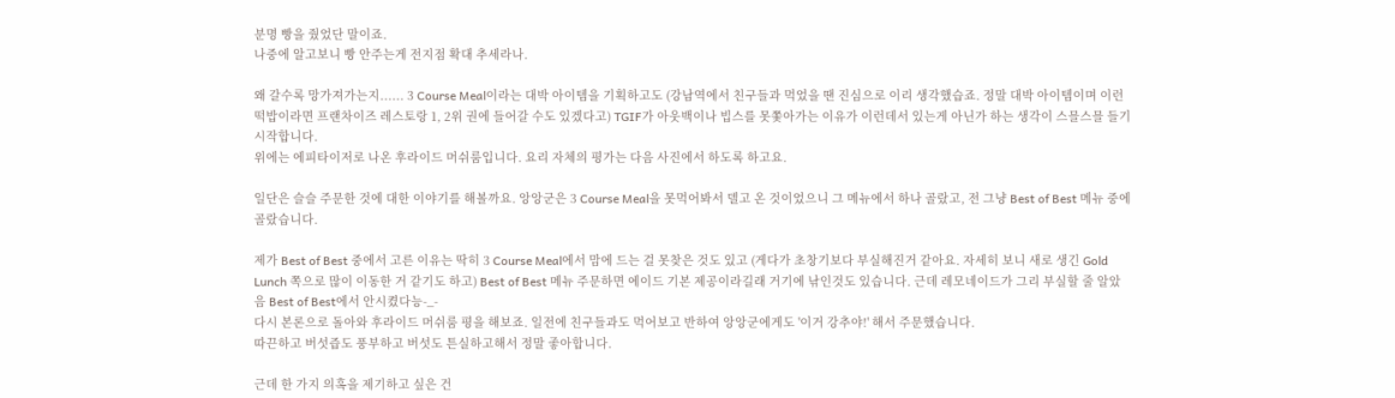분명 빵을 줬었단 말이죠.
나중에 알고보니 빵 안주는게 전지점 확대 추세라나.

왜 갈수록 망가져가는지...... 3 Course Meal이라는 대박 아이템을 기획하고도 (강남역에서 친구들과 먹었을 땐 진심으로 이리 생각했습죠. 정말 대박 아이템이며 이런 떡밥이라면 프랜차이즈 레스토랑 1, 2위 권에 들어갈 수도 있겠다고) TGIF가 아웃백이나 빕스를 못쫓아가는 이유가 이런데서 있는게 아닌가 하는 생각이 스믈스믈 들기 시작합니다.
위에는 에피타이저로 나온 후라이드 머쉬룸입니다. 요리 자체의 평가는 다음 사진에서 하도록 하고요.

일단은 슬슬 주문한 것에 대한 이야기를 해볼까요. 앙앙군은 3 Course Meal을 못먹어봐서 델고 온 것이었으니 그 메뉴에서 하나 골랐고, 전 그냥 Best of Best 메뉴 중에 골랐습니다.

제가 Best of Best 중에서 고른 이유는 딱히 3 Course Meal에서 맘에 드는 걸 못찾은 것도 있고 (게다가 초창기보다 부실해진거 같아요. 자세히 보니 새로 생긴 Gold Lunch 쪽으로 많이 이동한 거 같기도 하고) Best of Best 메뉴 주문하면 에이드 기본 제공이라길래 거기에 낚인것도 있습니다. 근데 레모네이드가 그리 부실할 줄 알았음 Best of Best에서 안시켰다능-_-
다시 본론으로 돌아와 후라이드 머쉬룸 평을 해보죠. 일전에 친구들과도 먹어보고 반하여 앙앙군에게도 '이거 강추야!' 해서 주문했습니다.
따끈하고 버섯즙도 풍부하고 버섯도 튼실하고해서 정말 좋아합니다.

근데 한 가지 의혹을 제기하고 싶은 건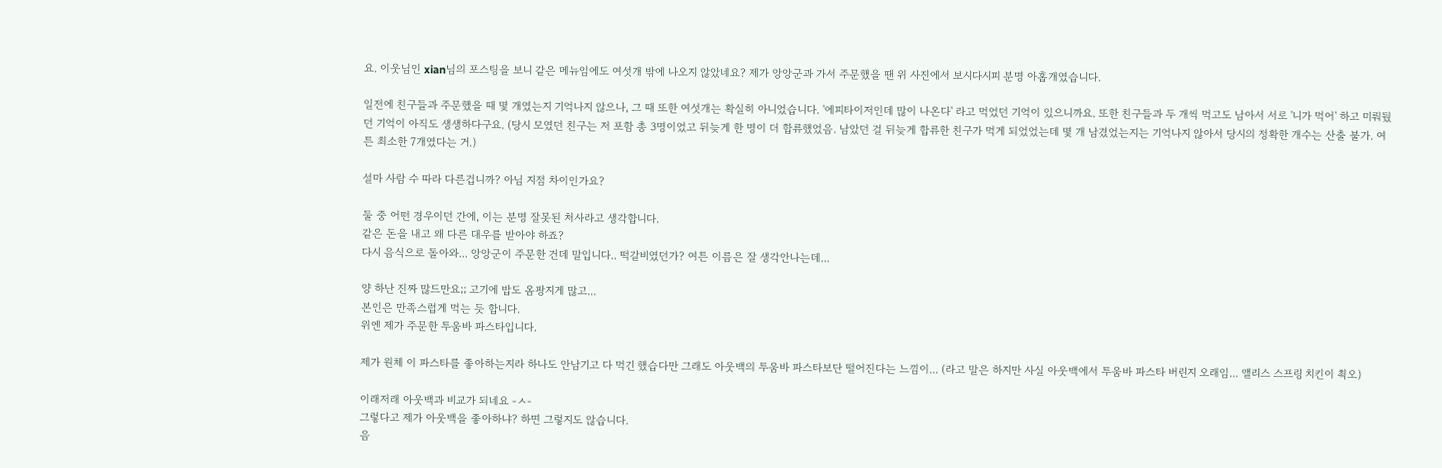요. 이웃님인 xian님의 포스팅을 보니 같은 메뉴임에도 여섯개 밖에 나오지 않았네요? 제가 앙앙군과 가서 주문했을 땐 위 사진에서 보시다시피 분명 아홉개였습니다.

일전에 친구들과 주문했을 때 몇 개였는지 기억나지 않으나, 그 때 또한 여섯개는 확실히 아니었습니다. '에피타이저인데 많이 나온다' 라고 먹었던 기억이 있으니까요. 또한 친구들과 두 개씩 먹고도 남아서 서로 '니가 먹어' 하고 미뤄뒀던 기억이 아직도 생생하다구요. (당시 모였던 친구는 저 포함 총 3명이었고 뒤늦게 한 명이 더 합류했었음. 남았던 걸 뒤늦게 합류한 친구가 먹게 되었었는데 몇 개 남겼었는지는 기억나지 않아서 당시의 정확한 개수는 산출 불가. 여튼 최소한 7개였다는 거.)

설마 사람 수 따라 다른겁니까? 아님 지점 차이인가요?

둘 중 어떤 경우이던 간에, 이는 분명 잘못된 처사라고 생각합니다.
같은 돈을 내고 왜 다른 대우를 받아야 하죠?
다시 음식으로 돌아와... 앙앙군이 주문한 건데 말입니다.. 떡갈비였던가? 여튼 이름은 잘 생각안나는데...

양 하난 진짜 많드만요;; 고기에 밥도 옴팡지게 많고...
본인은 만족스럽게 먹는 듯 합니다.
위엔 제가 주문한 투움바 파스타입니다.

제가 원체 이 파스타를 좋아하는지라 하나도 안남기고 다 먹긴 했습다만 그래도 아웃백의 투움바 파스타보단 떨어진다는 느낌이... (라고 말은 하지만 사실 아웃백에서 투움바 파스타 버린지 오래임... 앨리스 스프링 치킨이 쵝오)

이래저래 아웃백과 비교가 되네요 -ㅅ-
그렇다고 제가 아웃백을 좋아하냐? 하면 그렇지도 않습니다.
음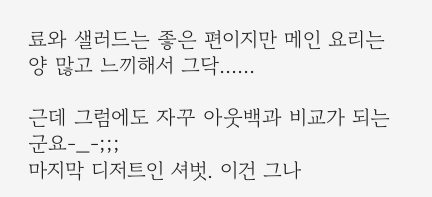료와 샐러드는 좋은 편이지만 메인 요리는 양 많고 느끼해서 그닥......

근데 그럼에도 자꾸 아웃백과 비교가 되는군요-_-;;;
마지막 디저트인 셔벗. 이건 그나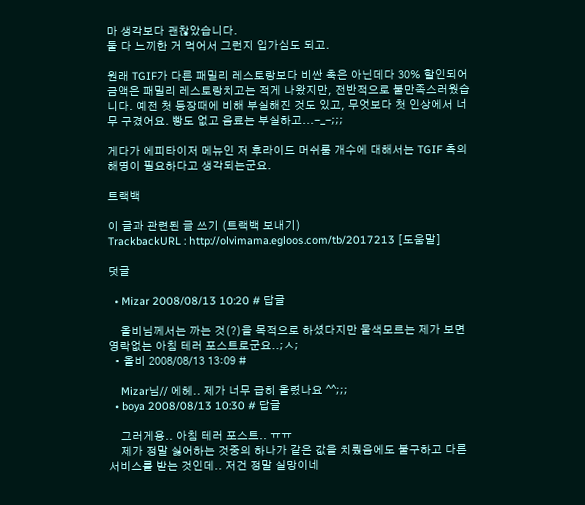마 생각보다 괜찮았습니다.
둘 다 느끼한 거 먹어서 그런지 입가심도 되고.

원래 TGIF가 다른 패밀리 레스토랑보다 비싼 축은 아닌데다 30% 할인되어 금액은 패밀리 레스토랑치고는 적게 나왔지만, 전반적으로 불만족스러웠습니다. 예전 첫 등장때에 비해 부실해진 것도 있고, 무엇보다 첫 인상에서 너무 구겼어요. 빵도 없고 음료는 부실하고...-_-;;;

게다가 에피타이저 메뉴인 저 후라이드 머쉬룸 개수에 대해서는 TGIF 측의 해명이 필요하다고 생각되는군요.

트랙백

이 글과 관련된 글 쓰기 (트랙백 보내기)
TrackbackURL : http://olvimama.egloos.com/tb/2017213 [도움말]

덧글

  • Mizar 2008/08/13 10:20 # 답글

    올비님께서는 까는 것(?)을 목적으로 하셨다지만 물색모르는 제가 보면 영락없는 아침 테러 포스트로군요..;ㅅ;
  • 올비 2008/08/13 13:09 #

    Mizar님// 에헤.. 제가 너무 급히 올렸나요 ^^;;;
  • boya 2008/08/13 10:30 # 답글

    그러게용.. 아침 테러 포스트.. ㅠㅠ
    제가 정말 싫어하는 것중의 하나가 같은 값을 치뤘음에도 불구하고 다른 서비스를 받는 것인데.. 저건 정말 실망이네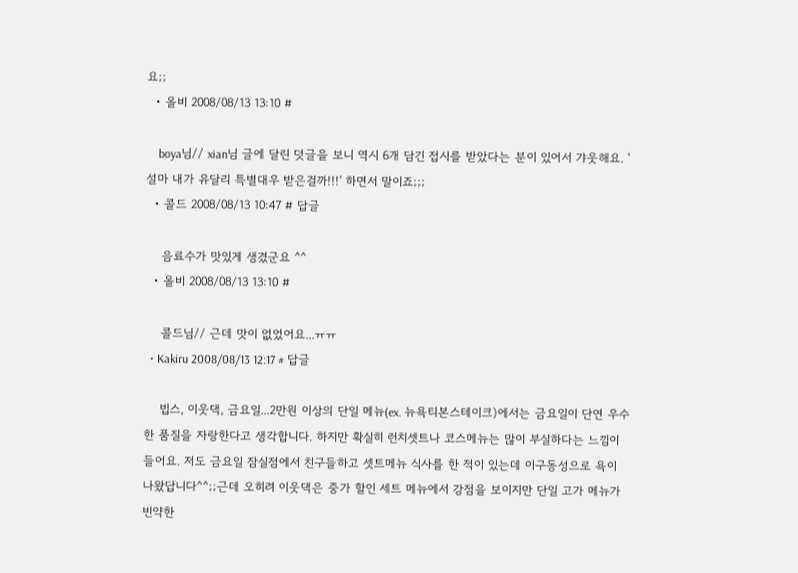요;;
  • 올비 2008/08/13 13:10 #

    boya님// xian님 글에 달린 덧글을 보니 역시 6개 담긴 접시를 받았다는 분이 있어서 갸웃해요. '설마 내가 유달리 특별대우 받은걸까!!!' 하면서 말이죠;;;
  • 콜드 2008/08/13 10:47 # 답글

    음료수가 맛있게 생겼군요 ^^
  • 올비 2008/08/13 13:10 #

    콜드님// 근데 맛이 없었어요...ㅠㅠ
  • Kakiru 2008/08/13 12:17 # 답글

    빕스, 이웃댁, 금요일...2만원 이상의 단일 메뉴(ex. 뉴욕티본스테이크)에서는 금요일이 단연 우수한 품질을 자랑한다고 생각합니다. 하지만 확실히 런치셋트나 코스메뉴는 많이 부실하다는 느낌이 들어요. 저도 금요일 잠실점에서 친구들하고 셋트메뉴 식사를 한 적이 있는데 이구동성으로 욕이 나왔답니다^^;;근데 오히려 이웃댁은 중가 할인 세트 메뉴에서 강점을 보이지만 단일 고가 메뉴가 빈약한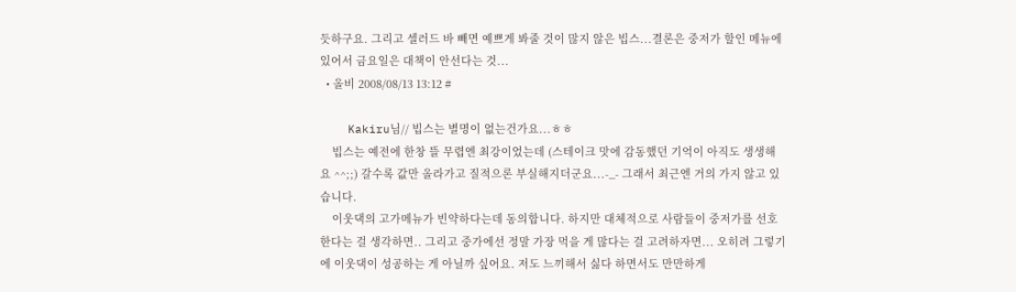듯하구요. 그리고 셀러드 바 빼면 예쁘게 봐줄 것이 많지 않은 빕스...결론은 중저가 할인 메뉴에 있어서 금요일은 대책이 안선다는 것...
  • 올비 2008/08/13 13:12 #

    Kakiru님// 빕스는 별명이 없는건가요...ㅎㅎ
    빕스는 예전에 한창 뜰 무렵엔 최강이었는데 (스테이크 맛에 감동했던 기억이 아직도 생생해요 ^^;;) 갈수록 값만 올라가고 질적으론 부실해지더군요...-_- 그래서 최근엔 거의 가지 않고 있습니다.
    이웃댁의 고가메뉴가 빈약하다는데 동의합니다. 하지만 대체적으로 사람들이 중저가를 선호한다는 걸 생각하면.. 그리고 중가에선 정말 가장 먹을 게 많다는 걸 고려하자면... 오히려 그렇기에 이웃댁이 성공하는 게 아닐까 싶어요. 저도 느끼해서 싫다 하면서도 만만하게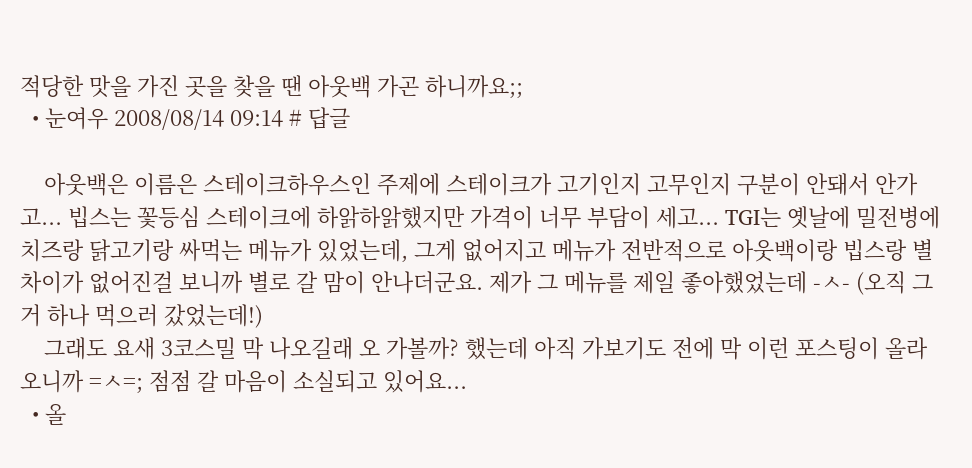적당한 맛을 가진 곳을 찾을 땐 아웃백 가곤 하니까요;;
  • 눈여우 2008/08/14 09:14 # 답글

    아웃백은 이름은 스테이크하우스인 주제에 스테이크가 고기인지 고무인지 구분이 안돼서 안가고... 빕스는 꽃등심 스테이크에 하앍하앍했지만 가격이 너무 부담이 세고... TGI는 옛날에 밀전병에 치즈랑 닭고기랑 싸먹는 메뉴가 있었는데, 그게 없어지고 메뉴가 전반적으로 아웃백이랑 빕스랑 별 차이가 없어진걸 보니까 별로 갈 맘이 안나더군요. 제가 그 메뉴를 제일 좋아했었는데 -ㅅ- (오직 그거 하나 먹으러 갔었는데!)
    그래도 요새 3코스밀 막 나오길래 오 가볼까? 했는데 아직 가보기도 전에 막 이런 포스팅이 올라오니까 =ㅅ=; 점점 갈 마음이 소실되고 있어요...
  • 올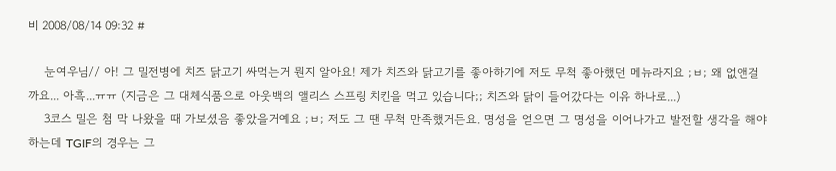비 2008/08/14 09:32 #

    눈여우님// 아! 그 밀전병에 치즈 닭고기 싸먹는거 뭔지 알아요! 제가 치즈와 닭고기를 좋아하기에 저도 무척 좋아했던 메뉴라지요 ;ㅂ; 왜 없앤걸까요... 아흑...ㅠㅠ (지금은 그 대체식품으로 아웃백의 앨리스 스프링 치킨을 먹고 있습니다;; 치즈와 닭이 들어갔다는 이유 하나로...)
    3코스 밀은 첨 막 나왔을 때 가보셨음 좋았을거예요 ;ㅂ; 저도 그 땐 무척 만족했거든요. 명성을 얻으면 그 명성을 이어나가고 발전할 생각을 해야하는데 TGIF의 경우는 그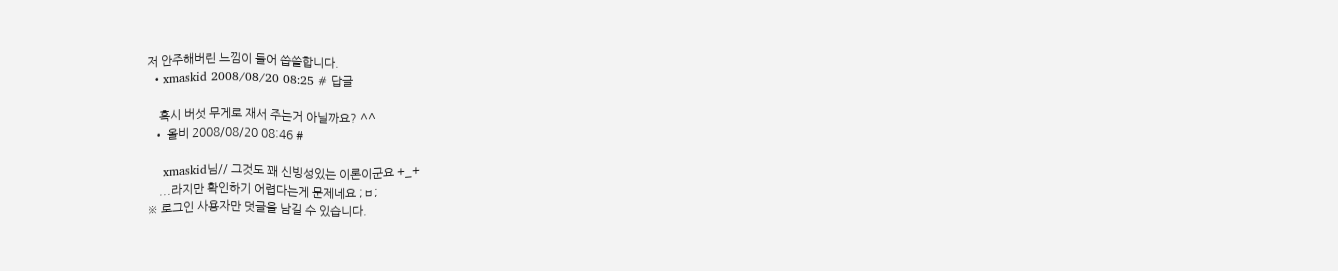저 안주해버린 느낌이 들어 씁쓸합니다.
  • xmaskid 2008/08/20 08:25 # 답글

    혹시 버섯 무게로 재서 주는거 아닐까요? ^^
  • 올비 2008/08/20 08:46 #

    xmaskid님// 그것도 꽤 신빙성있는 이론이군요 +_+
    ...라지만 확인하기 어렵다는게 문제네요 ;ㅂ;
※ 로그인 사용자만 덧글을 남길 수 있습니다.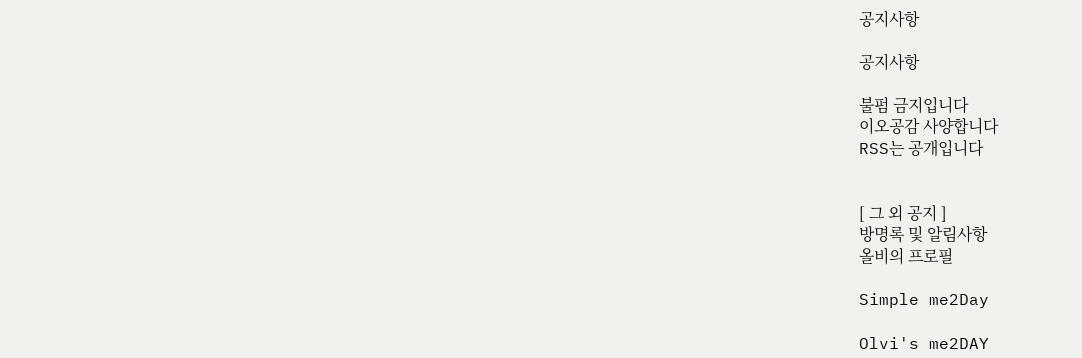공지사항

공지사항

불펌 금지입니다
이오공감 사양합니다
RSS는 공개입니다


[ 그 외 공지 ]
방명록 및 알림사항
올비의 프로필

Simple me2Day

Olvi's me2DAY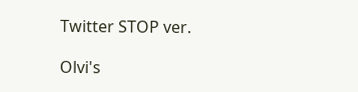Twitter STOP ver.

Olvi's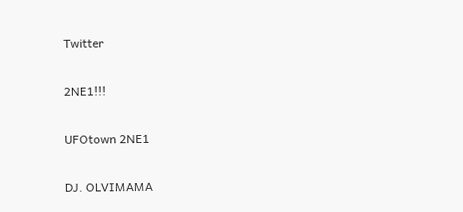Twitter

2NE1!!!

UFOtown 2NE1

DJ. OLVIMAMA